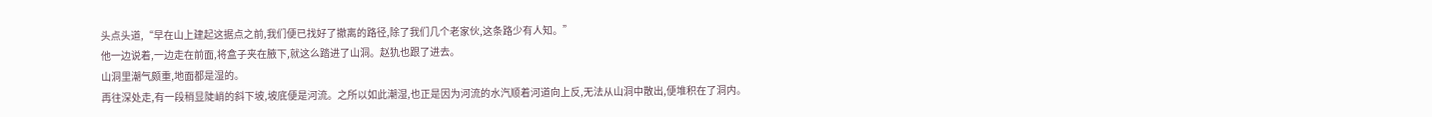头点头道,“早在山上建起这据点之前,我们便已找好了撤离的路径,除了我们几个老家伙,这条路少有人知。”
他一边说着,一边走在前面,将盒子夹在腋下,就这么踏进了山洞。赵犰也跟了进去。
山洞里潮气颇重,地面都是湿的。
再往深处走,有一段稍显陡峭的斜下坡,坡底便是河流。之所以如此潮湿,也正是因为河流的水汽顺着河道向上反,无法从山洞中散出,便堆积在了洞内。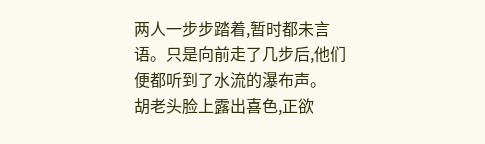两人一步步踏着,暂时都未言语。只是向前走了几步后,他们便都听到了水流的瀑布声。
胡老头脸上露出喜色,正欲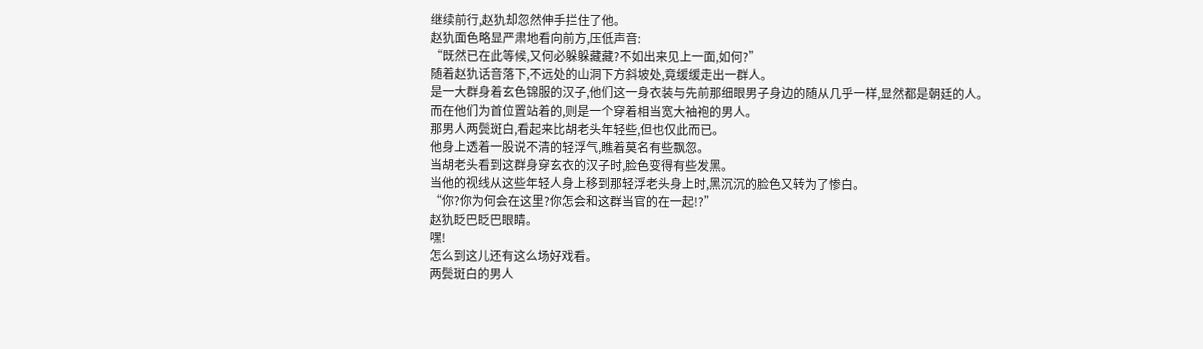继续前行,赵犰却忽然伸手拦住了他。
赵犰面色略显严肃地看向前方,压低声音:
“既然已在此等候,又何必躲躲藏藏?不如出来见上一面,如何?”
随着赵犰话音落下,不远处的山洞下方斜坡处,竟缓缓走出一群人。
是一大群身着玄色锦服的汉子,他们这一身衣装与先前那细眼男子身边的随从几乎一样,显然都是朝廷的人。
而在他们为首位置站着的,则是一个穿着相当宽大袖袍的男人。
那男人两鬓斑白,看起来比胡老头年轻些,但也仅此而已。
他身上透着一股说不清的轻浮气,瞧着莫名有些飘忽。
当胡老头看到这群身穿玄衣的汉子时,脸色变得有些发黑。
当他的视线从这些年轻人身上移到那轻浮老头身上时,黑沉沉的脸色又转为了惨白。
“你?你为何会在这里?你怎会和这群当官的在一起!?”
赵犰眨巴眨巴眼睛。
嘿!
怎么到这儿还有这么场好戏看。
两鬓斑白的男人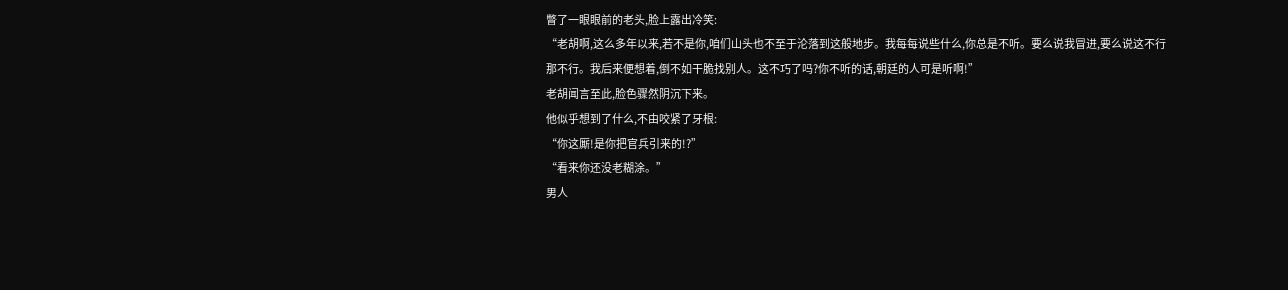瞥了一眼眼前的老头,脸上露出冷笑:
“老胡啊,这么多年以来,若不是你,咱们山头也不至于沦落到这般地步。我每每说些什么,你总是不听。要么说我冒进,要么说这不行那不行。我后来便想着,倒不如干脆找别人。这不巧了吗?你不听的话,朝廷的人可是听啊!”
老胡闻言至此,脸色骤然阴沉下来。
他似乎想到了什么,不由咬紧了牙根:
“你这厮!是你把官兵引来的!?”
“看来你还没老糊涂。”
男人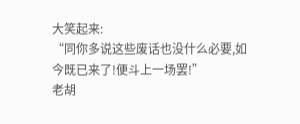大笑起来:
“同你多说这些废话也没什么必要,如今既已来了!便斗上一场罢!”
老胡